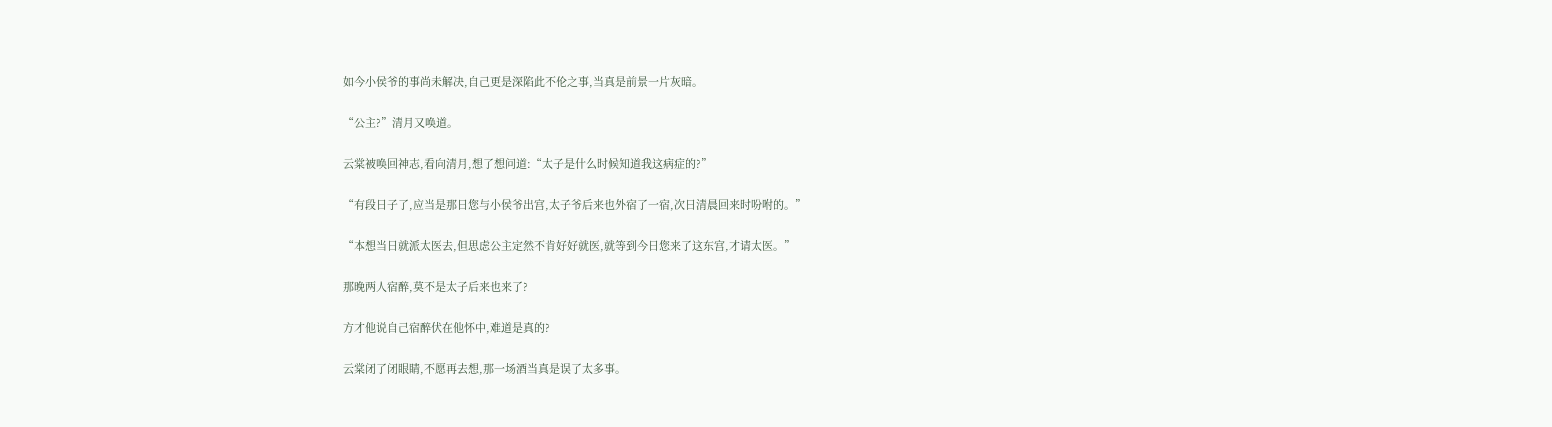如今小侯爷的事尚未解决,自己更是深陷此不伦之事,当真是前景一片灰暗。

“公主?”清月又唤道。

云棠被唤回神志,看向清月,想了想问道:“太子是什么时候知道我这病症的?”

“有段日子了,应当是那日您与小侯爷出宫,太子爷后来也外宿了一宿,次日清晨回来时吩咐的。”

“本想当日就派太医去,但思虑公主定然不肯好好就医,就等到今日您来了这东宫,才请太医。”

那晚两人宿醉,莫不是太子后来也来了?

方才他说自己宿醉伏在他怀中,难道是真的?

云棠闭了闭眼睛,不愿再去想,那一场酒当真是误了太多事。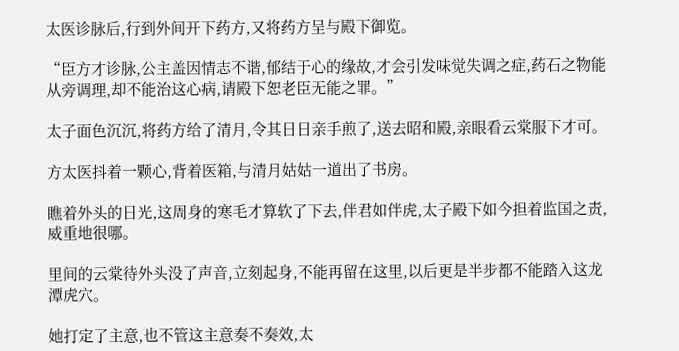太医诊脉后,行到外间开下药方,又将药方呈与殿下御览。

“臣方才诊脉,公主盖因情志不谐,郁结于心的缘故,才会引发味觉失调之症,药石之物能从旁调理,却不能治这心病,请殿下恕老臣无能之罪。”

太子面色沉沉,将药方给了清月,令其日日亲手煎了,送去昭和殿,亲眼看云棠服下才可。

方太医抖着一颗心,背着医箱,与清月姑姑一道出了书房。

瞧着外头的日光,这周身的寒毛才算软了下去,伴君如伴虎,太子殿下如今担着监国之责,威重地很哪。

里间的云棠待外头没了声音,立刻起身,不能再留在这里,以后更是半步都不能踏入这龙潭虎穴。

她打定了主意,也不管这主意奏不奏效,太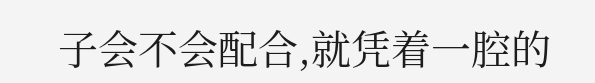子会不会配合,就凭着一腔的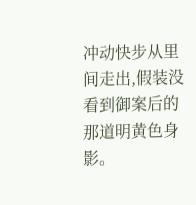冲动快步从里间走出,假装没看到御案后的那道明黄色身影。